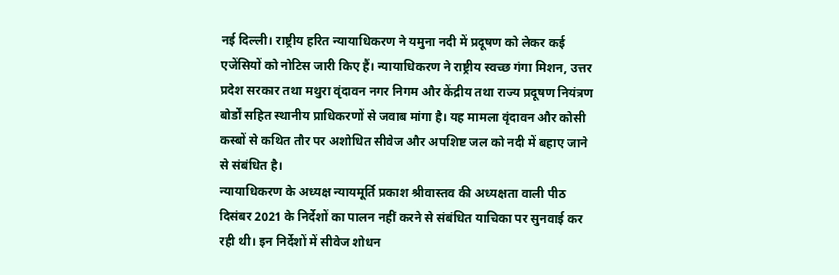नई दिल्ली। राष्ट्रीय हरित न्यायाधिकरण ने यमुना नदी में प्रदूषण को लेकर कई एजेंसियों को नोटिस जारी किए हैं। न्यायाधिकरण ने राष्ट्रीय स्वच्छ गंगा मिशन, उत्तर प्रदेश सरकार तथा मथुरा वृंदावन नगर निगम और केंद्रीय तथा राज्य प्रदूषण नियंत्रण बोर्डों सहित स्थानीय प्राधिकरणों से जवाब मांगा है। यह मामला वृंदावन और कोसी कस्बों से कथित तौर पर अशोधित सीवेज और अपशिष्ट जल को नदी में बहाए जाने से संबंधित है।
न्यायाधिकरण के अध्यक्ष न्यायमूर्ति प्रकाश श्रीवास्तव की अध्यक्षता वाली पीठ दिसंबर 2021 के निर्देशों का पालन नहीं करने से संबंधित याचिका पर सुनवाई कर रही थी। इन निर्देशों में सीवेज शोधन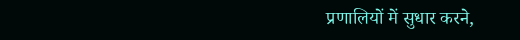प्रणालियों में सुधार करने,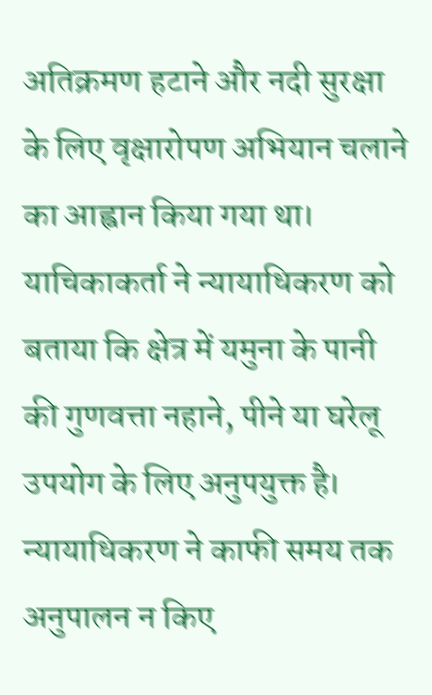अतिक्रमण हटाने और नदी सुरक्षा के लिए वृक्षारोपण अभियान चलाने का आह्वान किया गया था।
याचिकाकर्ता ने न्यायाधिकरण को बताया कि क्षेत्र में यमुना के पानी की गुणवत्ता नहाने, पीने या घरेलू उपयोग के लिए अनुपयुक्त है। न्यायाधिकरण ने काफी समय तक अनुपालन न किए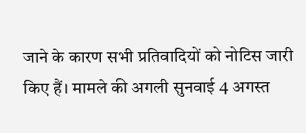जाने के कारण सभी प्रतिवादियों को नोटिस जारी किए हैं। मामले की अगली सुनवाई 4 अगस्त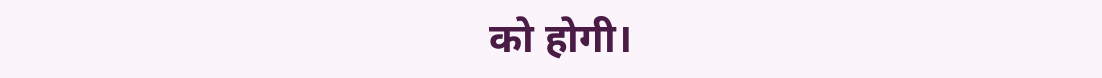को होगी।